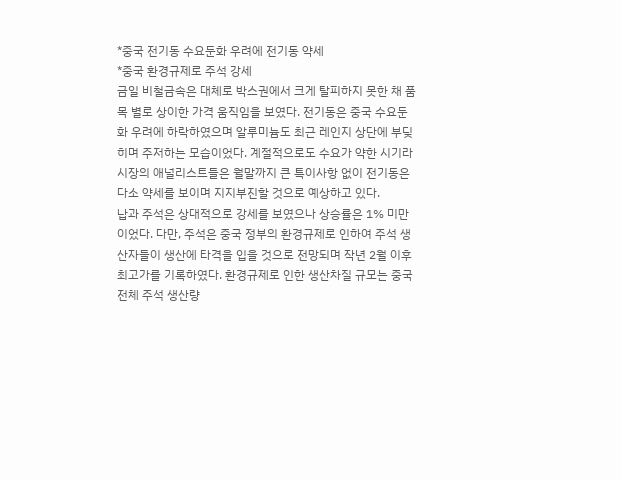*중국 전기동 수요둔화 우려에 전기동 약세
*중국 환경규제로 주석 강세
금일 비철금속은 대체로 박스권에서 크게 탈피하지 못한 채 품목 별로 상이한 가격 움직임을 보였다. 전기동은 중국 수요둔화 우려에 하락하였으며 알루미늄도 최근 레인지 상단에 부딪히며 주저하는 모습이었다. 계절적으로도 수요가 약한 시기라 시장의 애널리스트들은 월말까지 큰 특이사항 없이 전기동은 다소 약세를 보이며 지지부진할 것으로 예상하고 있다.
납과 주석은 상대적으로 강세를 보였으나 상승률은 1% 미만이었다. 다만, 주석은 중국 정부의 환경규제로 인하여 주석 생산자들이 생산에 타격을 입을 것으로 전망되며 작년 2월 이후 최고가를 기록하였다. 환경규제로 인한 생산차질 규모는 중국 전체 주석 생산량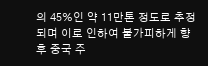의 45%인 약 11만톤 정도로 추정되며 이로 인하여 불가피하게 향후 중국 주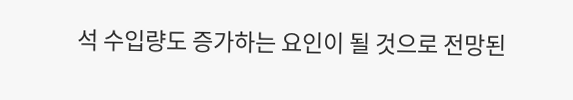석 수입량도 증가하는 요인이 될 것으로 전망된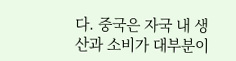다. 중국은 자국 내 생산과 소비가 대부분이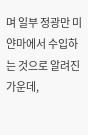며 일부 정광만 미얀마에서 수입하는 것으로 알려진 가운데,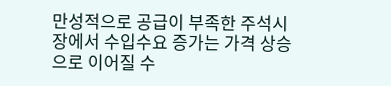만성적으로 공급이 부족한 주석시장에서 수입수요 증가는 가격 상승으로 이어질 수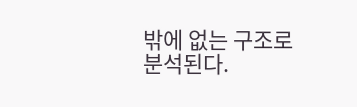밖에 없는 구조로 분석된다.